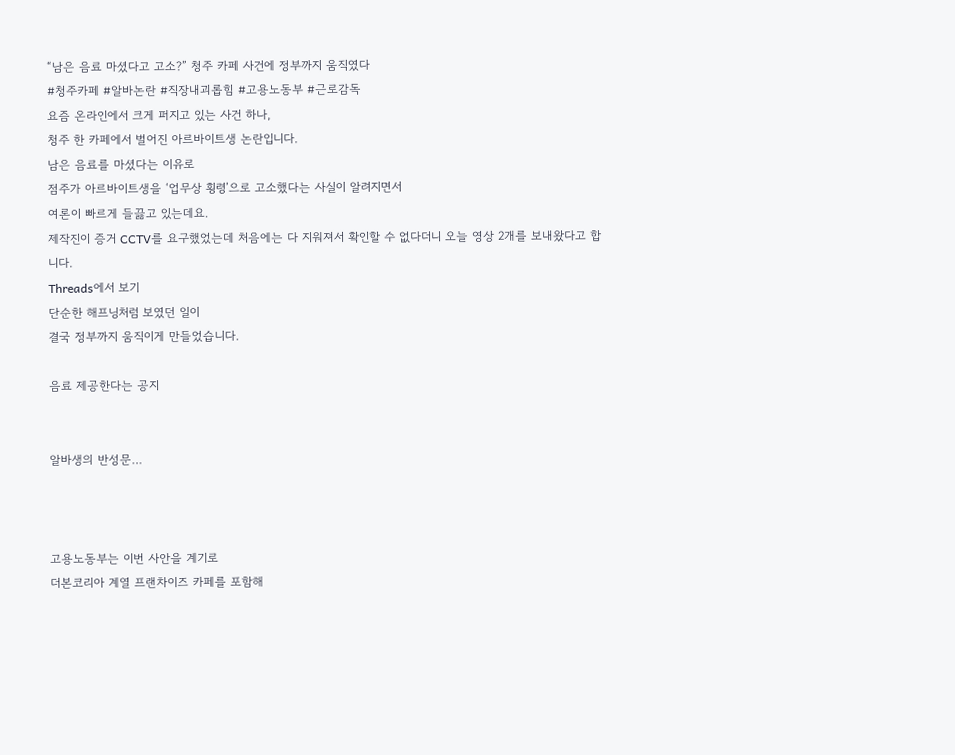“남은 음료 마셨다고 고소?” 청주 카페 사건에 정부까지 움직였다
#청주카페 #알바논란 #직장내괴롭힘 #고용노동부 #근로감독
요즘 온라인에서 크게 퍼지고 있는 사건 하나,
청주 한 카페에서 벌어진 아르바이트생 논란입니다.
남은 음료를 마셨다는 이유로
점주가 아르바이트생을 ‘업무상 횡령’으로 고소했다는 사실이 알려지면서
여론이 빠르게 들끓고 있는데요.
제작진이 증거 CCTV를 요구했었는데 처음에는 다 지워져서 확인할 수 없다더니 오늘 영상 2개를 보내왔다고 합니다.
Threads에서 보기
단순한 해프닝처럼 보였던 일이
결국 정부까지 움직이게 만들었습니다.

음료 제공한다는 공지


알바생의 반성문…



고용노동부는 이번 사안을 계기로
더본코리아 계열 프랜차이즈 카페를 포함해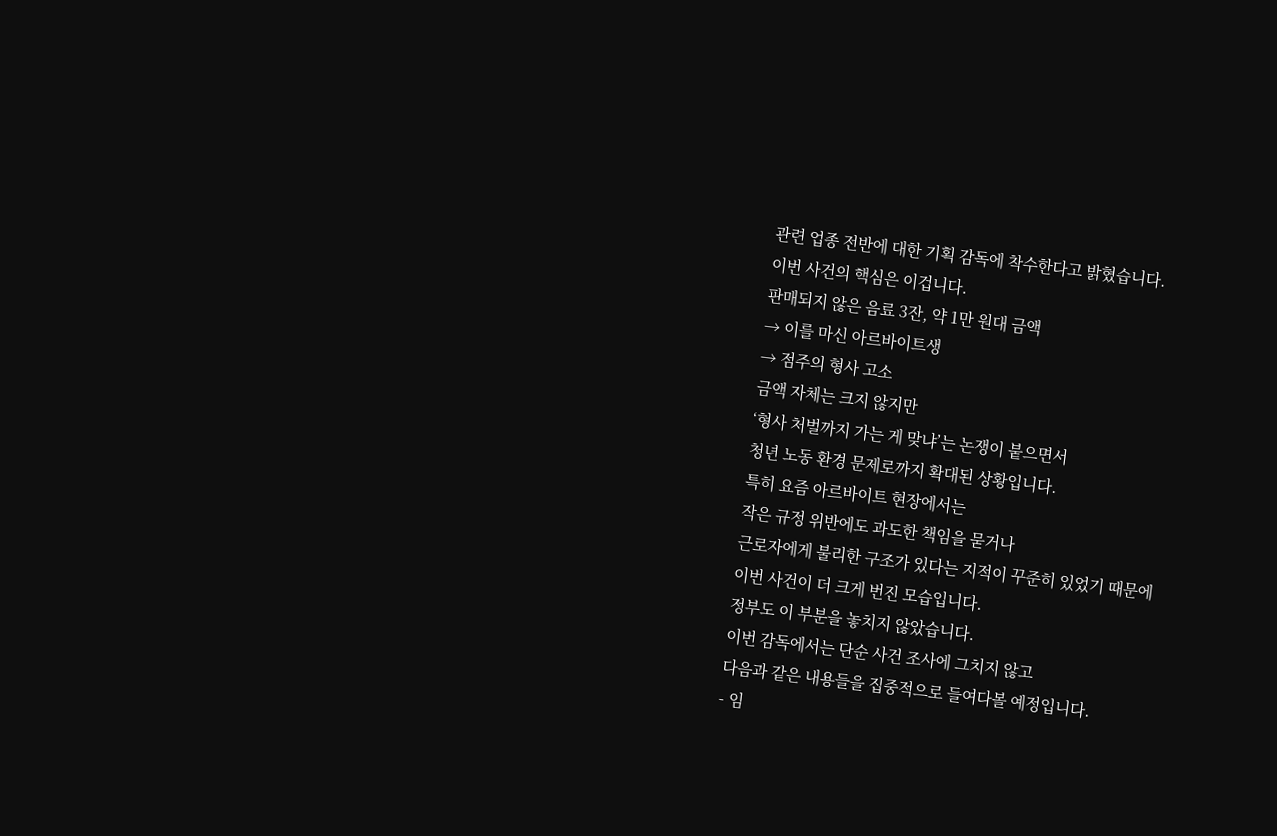관련 업종 전반에 대한 기획 감독에 착수한다고 밝혔습니다.
이번 사건의 핵심은 이겁니다.
판매되지 않은 음료 3잔, 약 1만 원대 금액
→ 이를 마신 아르바이트생
→ 점주의 형사 고소
금액 자체는 크지 않지만
‘형사 처벌까지 가는 게 맞냐’는 논쟁이 붙으면서
청년 노동 환경 문제로까지 확대된 상황입니다.
특히 요즘 아르바이트 현장에서는
작은 규정 위반에도 과도한 책임을 묻거나
근로자에게 불리한 구조가 있다는 지적이 꾸준히 있었기 때문에
이번 사건이 더 크게 번진 모습입니다.
정부도 이 부분을 놓치지 않았습니다.
이번 감독에서는 단순 사건 조사에 그치지 않고
다음과 같은 내용들을 집중적으로 들여다볼 예정입니다.
- 임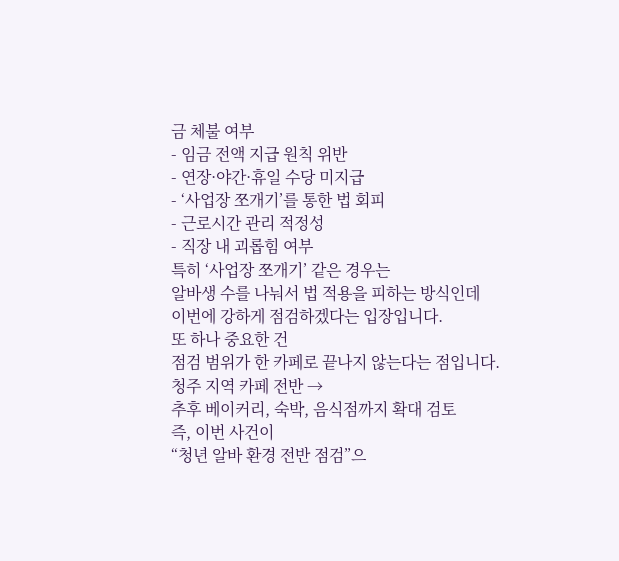금 체불 여부
- 임금 전액 지급 원칙 위반
- 연장·야간·휴일 수당 미지급
- ‘사업장 쪼개기’를 통한 법 회피
- 근로시간 관리 적정성
- 직장 내 괴롭힘 여부
특히 ‘사업장 쪼개기’ 같은 경우는
알바생 수를 나눠서 법 적용을 피하는 방식인데
이번에 강하게 점검하겠다는 입장입니다.
또 하나 중요한 건
점검 범위가 한 카페로 끝나지 않는다는 점입니다.
청주 지역 카페 전반 →
추후 베이커리, 숙박, 음식점까지 확대 검토
즉, 이번 사건이
“청년 알바 환경 전반 점검”으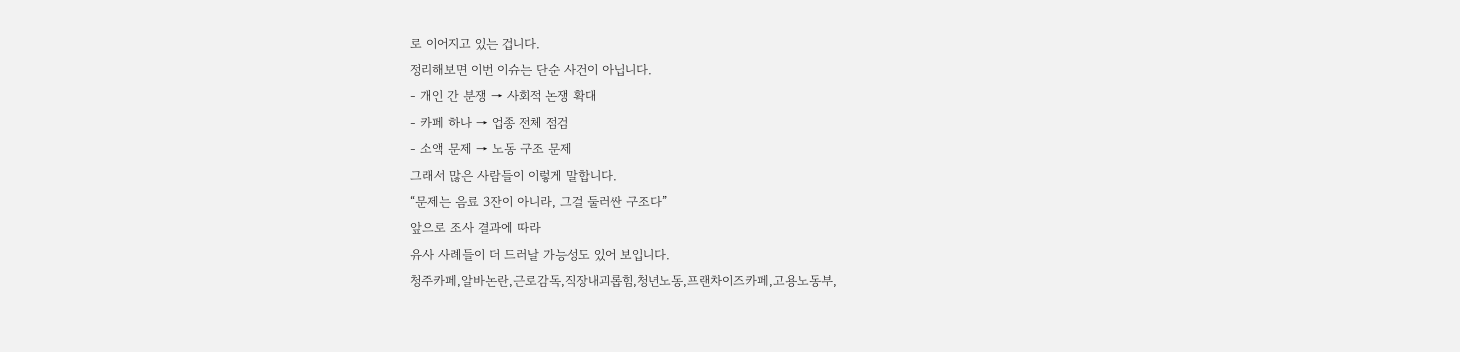로 이어지고 있는 겁니다.
정리해보면 이번 이슈는 단순 사건이 아닙니다.
- 개인 간 분쟁 → 사회적 논쟁 확대
- 카페 하나 → 업종 전체 점검
- 소액 문제 → 노동 구조 문제
그래서 많은 사람들이 이렇게 말합니다.
“문제는 음료 3잔이 아니라, 그걸 둘러싼 구조다”
앞으로 조사 결과에 따라
유사 사례들이 더 드러날 가능성도 있어 보입니다.
청주카페,알바논란,근로감독,직장내괴롭힘,청년노동,프랜차이즈카페,고용노동부,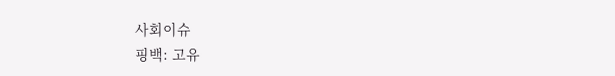사회이슈
핑백: 고유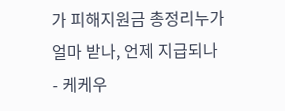가 피해지원금 총정리누가 얼마 받나, 언제 지급되나 - 케케우